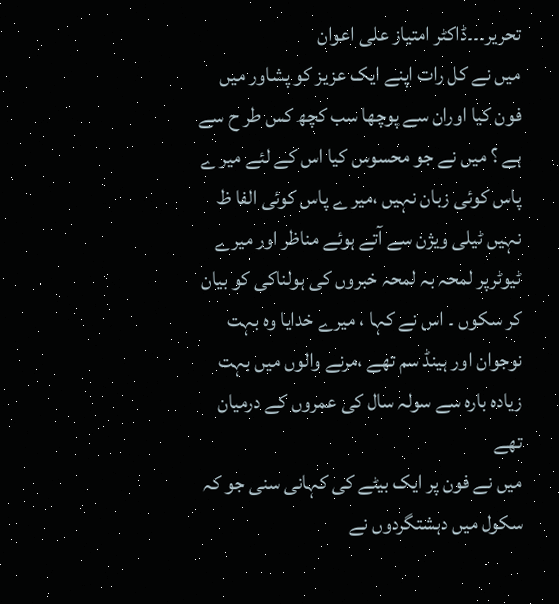تحریر۔۔۔ڈاکٹر امتیاز علی اعوان
میں نے کل رات اپنے ایک عزیز کو پشاور میں فون کیا اوران سے پوچھا سب کچھ کس طر ح سے ہے ؟ میں نے جو محسوس کیا اس کے لئے میر ے پاس کوئی زبان نہیں ،میر ے پاس کوئی الفا ظ نہیں ٹیلی ویژن سے آتے ہوئے مناظر اور میرے ٹیوٹرپر لمحہ بہ لمحہ خبروں کی ہولناکی کو بیان کر سکوں ۔ اس نے کہا ، میرے خدایا وہ بہت نوجوان اور ہینڈ سم تھے ،مرنے والوں میں بہت زیادہ بارہ سے سولہ سال کی عمروں کے درمیان تھے
میں نے فون پر ایک بیٹے کی کہانی سنی جو کہ سکول میں دہشتگردوں نے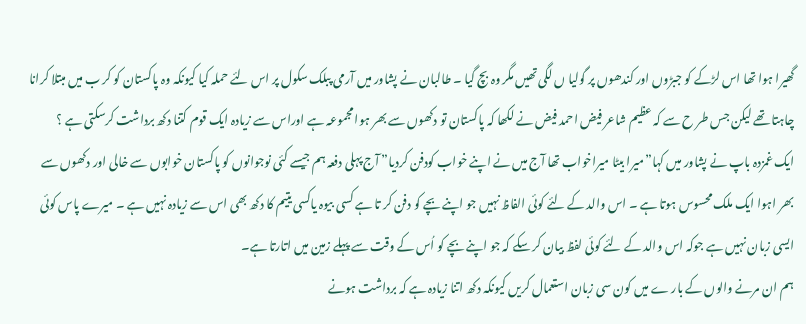گھیرا ہوا تھا اس لڑکے کو جبڑوں اور کندھوں پر گولیا ں لگی تھیں مگر وہ بچ گیا ۔ طالبان نے پشاور میں آرمی پبلک سکول پر اس لئے حملہ کیا کیونکہ وہ پاکستان کو کر ب میں مبتلا کرانا چاہتا تھے لیکن جس طر ح سے کہ عظیم شاعر فیض احمد فیض نے لکھا کہ پاکستان تو دکھوں سے بھر ہوا مجموعہ ہے اوراس سے زیادہ ایک قوم کتنا دکھ برداشت کرسکتی ہے ؟
ایک غمزدہ باپ نے پشاور میں کہا”میرا بیٹا میراخواب تھا آج میں نے اپنے خواب کودفن کردیا” آج پہلی دفعہ ہم جیسے کئی نوجوانوں کو پاکستان خوابوں سے خالی اور دکھوں سے بھر اہوا ایک ملک محسوس ہوتا ہے ۔ اس والد کے لئے کوئی الفاظ نہیں جو اپنے بچے کو دفن کر تا ہے کسی بیوہ یاکسی یتیم کا دکھ بھی اس سے زیادہ نہیں ہے ۔ میرے پاس کوئی ایسی زبان نہیں ہے جوکہ اس والد کے لئے کوئی لفظ بیان کر سکے کہ جو اپنے بچے کو اُس کے وقت سے پہلے زمین میں اتارتا ہے۔
ہم ان مرنے والوں کے بار ے میں کون سی زبان استعمال کریں کیونکہ دکھ اتنا زیادہ ہے کہ برداشت ہونے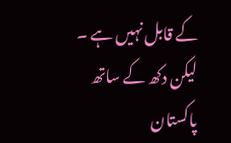کے قابل نہیں ہے ۔ لیکن دکھ کے ساتھ پاکستان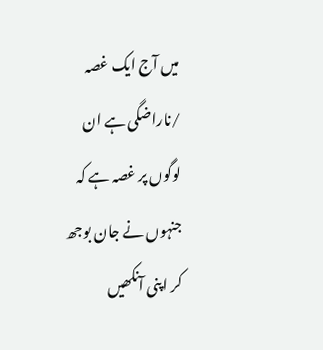میں آج ایک غصہ /ناراضگی ہے ان لوگوں پر غصہ ہے کہ جنہوں نے جان بوجھ کر اپنی آنکھیں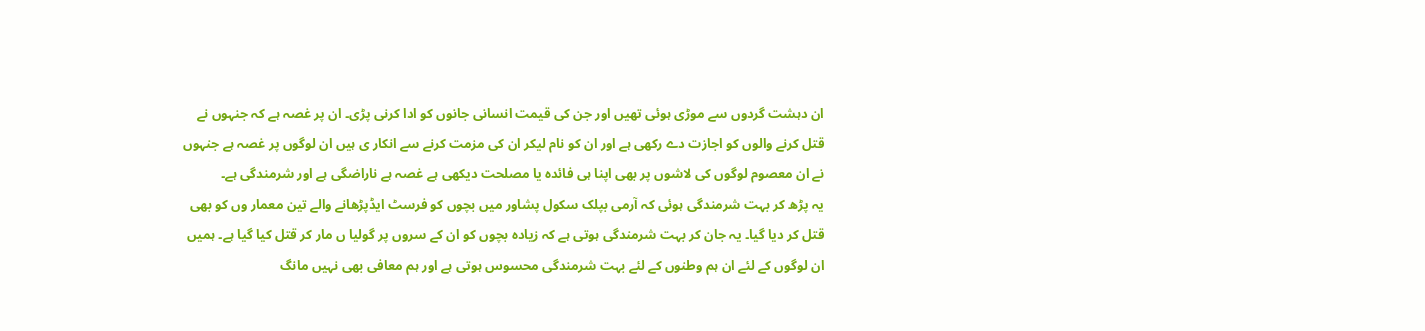ان دہشت گردوں سے موڑی ہوئی تھیں اور جن کی قیمت انسانی جانوں کو ادا کرنی پڑی۔ ان پر غصہ ہے کہ جنہوں نے قتل کرنے والوں کو اجازت دے رکھی ہے اور ان کو نام لیکر ان کی مزمت کرنے سے انکار ی ہیں ان لوگوں پر غصہ ہے جنہوں نے ان معصوم لوگوں کی لاشوں پر بھی اپنا ہی فائدہ یا مصلحت دیکھی ہے غصہ ہے ناراضگی ہے اور شرمندگی ہے۔
یہ پڑھ کر بہت شرمندگی ہوئی کہ آرمی بپلک سکول پشاور میں بچوں کو فرسٹ ایڈپڑھانے والے تین معمار وں کو بھی قتل کر دیا گیا۔ یہ جان کر بہت شرمندگی ہوتی ہے کہ زیادہ بچوں کو ان کے سروں پر گولیا ں مار کر قتل کیا گیا ہے۔ ہمیں ان لوگوں کے لئے ان ہم وطنوں کے لئے بہت شرمندگی محسوس ہوتی ہے اور ہم معافی بھی نہیں مانگ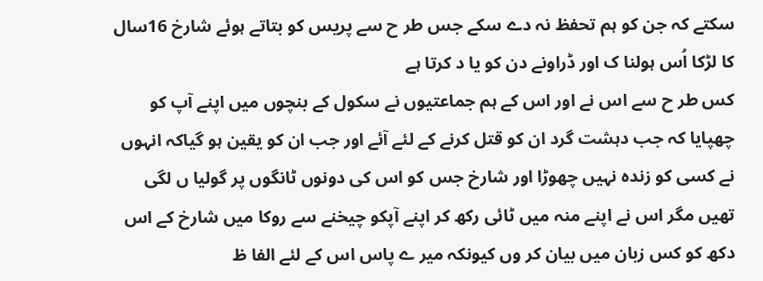سکتے کہ جن کو ہم تحفظ نہ دے سکے جس طر ح سے پریس کو بتاتے ہوئے شارخ 16سال کا لڑکا اُس ہولنا ک اور ڈراونے دن کو یا د کرتا ہے
کس طر ح سے اس نے اور اس کے ہم جماعتیوں نے سکول کے بنچوں میں اپنے آپ کو چھپایا کہ جب دہشت گرد ان کو قتل کرنے کے لئے آئے اور جب ان کو یقین ہو گیاکہ انہوں نے کسی کو زندہ نہیں چھوڑا اور شارخ جس کو اس کی دونوں ٹانگوں پر گولیا ں لگی تھیں مگر اس نے اپنے منہ میں ٹائی رکھ کر اپنے آپکو چیخنے سے روکا میں شارخ کے اس دکھ کو کس زبان میں بیان کر وں کیونکہ میر ے پاس اس کے لئے الفا ظ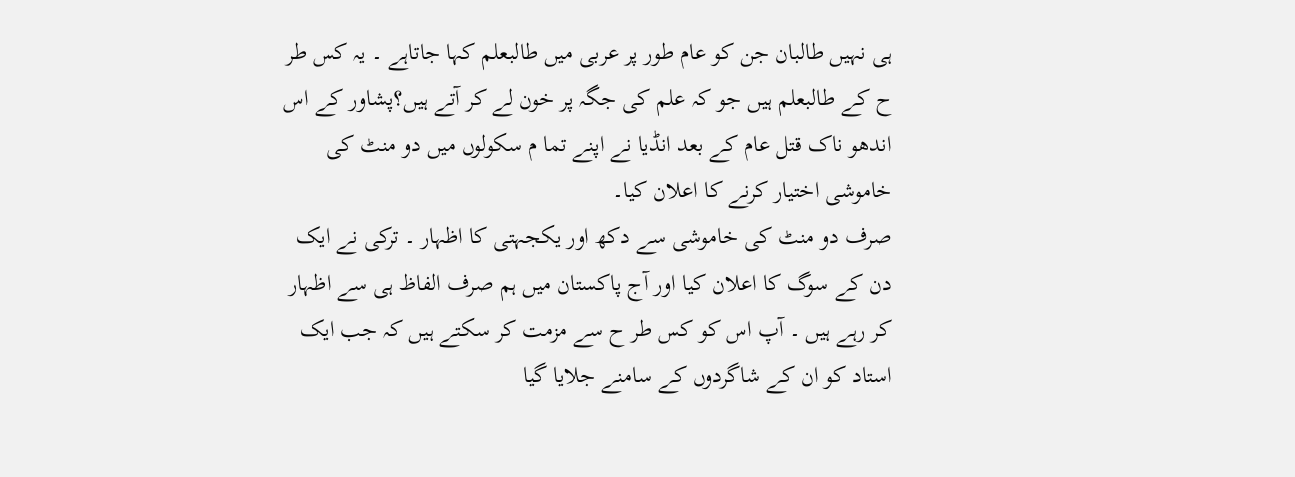ہی نہیں طالبان جن کو عام طور پر عربی میں طالبعلم کہا جاتاہے ۔ یہ کس طر ح کے طالبعلم ہیں جو کہ علم کی جگہ پر خون لے کر آتے ہیں؟پشاور کے اس اندھو ناک قتل عام کے بعد انڈیا نے اپنے تما م سکولوں میں دو منٹ کی خاموشی اختیار کرنے کا اعلان کیا۔
صرف دو منٹ کی خاموشی سے دکھ اور یکجہتی کا اظہار ۔ ترکی نے ایک دن کے سوگ کا اعلان کیا اور آج پاکستان میں ہم صرف الفاظ ہی سے اظہار کر رہے ہیں ۔ آپ اس کو کس طر ح سے مزمت کر سکتے ہیں کہ جب ایک استاد کو ان کے شاگردوں کے سامنے جلایا گیا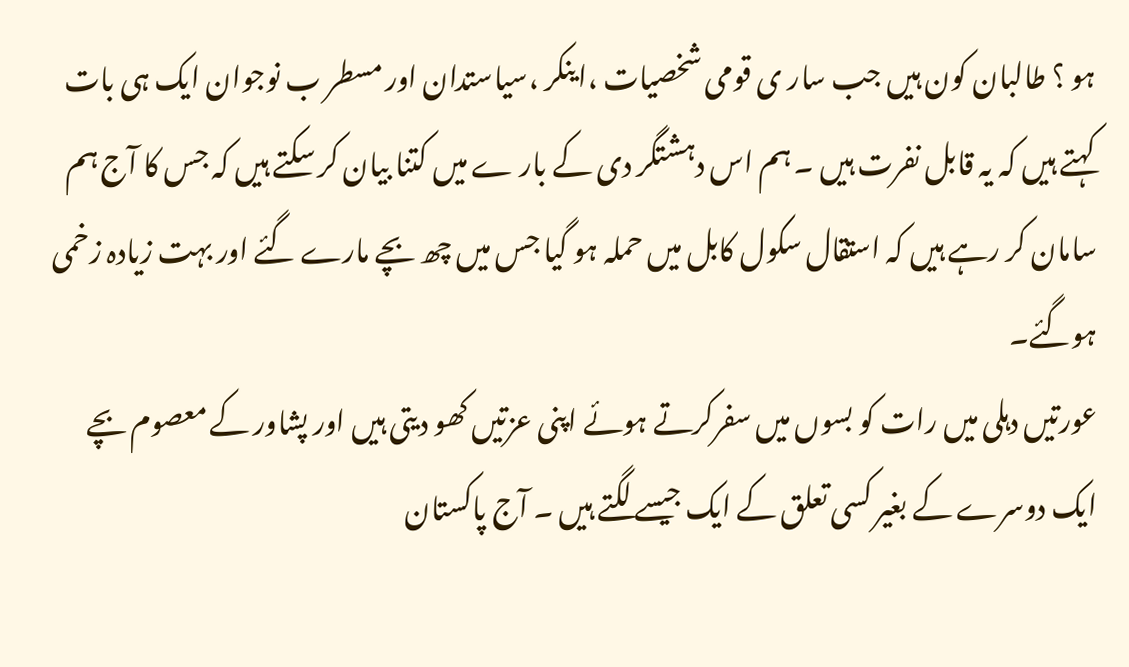ہو ؟ طالبان کون ہیں جب سار ی قومی شخصیات ،اینکر ،سیاستدان اور مسطر ب نوجوان ایک ہی بات کہتے ہیں کہ یہ قابل نفرت ہیں ۔ ہم اس دہشتگر دی کے بار ے میں کتنا بیان کر سکتے ہیں کہ جس کا آج ہم سامان کر رہے ہیں کہ استقال سکول کابل میں حملہ ہو گیا جس میں چھ بچے مارے گئے اور بہت زیادہ زخمی ہوگئے۔
عورتیں دہلی میں رات کو بسوں میں سفرکرتے ہوئے اپنی عزتیں کھو دیتی ہیں اور پشاور کے معصوم بچے ایک دوسرے کے بغیر کسی تعلق کے ایک جیسے لگتے ہیں ۔ آج پاکستان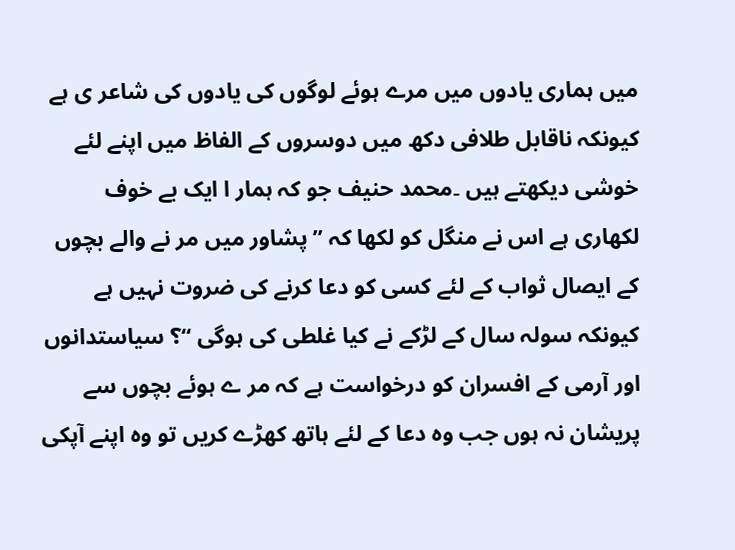میں ہماری یادوں میں مرے ہوئے لوگوں کی یادوں کی شاعر ی ہے کیونکہ ناقابل طلافی دکھ میں دوسروں کے الفاظ میں اپنے لئے خوشی دیکھتے ہیں ۔محمد حنیف جو کہ ہمار ا ایک بے خوف لکھاری ہے اس نے منگل کو لکھا کہ ” پشاور میں مر نے والے بچوں کے ایصال ثواب کے لئے کسی کو دعا کرنے کی ضروت نہیں ہے
کیونکہ سولہ سال کے لڑکے نے کیا غلطی کی ہوگی “؟ سیاستدانوں اور آرمی کے افسران کو درخواست ہے کہ مر ے ہوئے بچوں سے پریشان نہ ہوں جب وہ دعا کے لئے ہاتھ کھڑے کریں تو وہ اپنے آپکی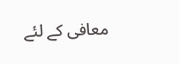معافی کے لئے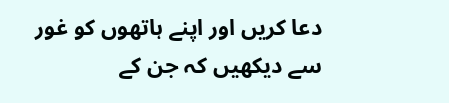دعا کریں اور اپنے ہاتھوں کو غور سے دیکھیں کہ جن کے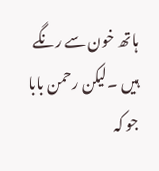ہاتھ خون سے رنگے ہیں ۔لیکن رحمن بابا جو کہ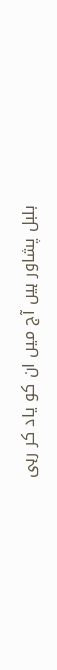بلبل پشاور ہیں آج میں ان کو یاد کر رہی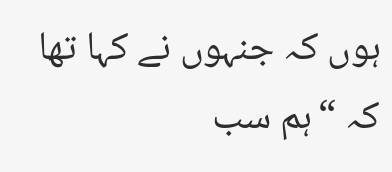ہوں کہ جنہوں نے کہا تھا کہ “ہم سب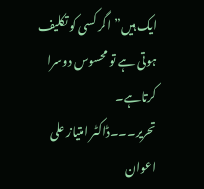ایک ہیں”اگر کسی کو تکلیف ہوتی ہے تو محسوس دوسرا کرتاہے۔
تحریر۔۔۔ڈاکٹر امتیاز علی اعوان